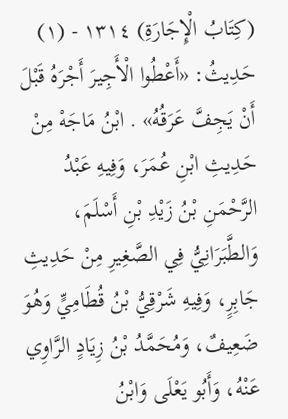(كِتَابُ الْإِجَارَةِ) ١٣١٤ - (١) حَدِيثُ: «أَعْطُوا الْأَجِيرَ أَجْرَهُ قَبْلَ أَنْ يَجِفَّ عَرَقُهُ» . ابْنُ مَاجَهْ مِنْ حَدِيثِ ابْنِ عُمَرَ، وَفِيهِ عَبْدُ الرَّحْمَنِ بْنُ زَيْدِ بْنِ أَسْلَمَ، وَالطَّبَرَانِيُّ فِي الصَّغِيرِ مِنْ حَدِيثِ جَابِرٍ، وَفِيهِ شَرْقِيُّ بْنُ قُطَامِيٍّ وَهُوَ ضَعِيفٌ، وَمُحَمَّدُ بْنُ زِيَادٍ الرَّاوِي عَنْهُ، وَأَبُو يَعْلَى وَابْنُ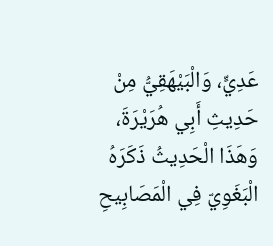عَدِيٍّ، وَالْبَيْهَقِيُّ مِنْ حَدِيثِ أَبِي هُرَيْرَةَ، وَهَذَا الْحَدِيثُ ذَكَرَهُ الْبَغَوِيّ فِي الْمَصَابِيحِ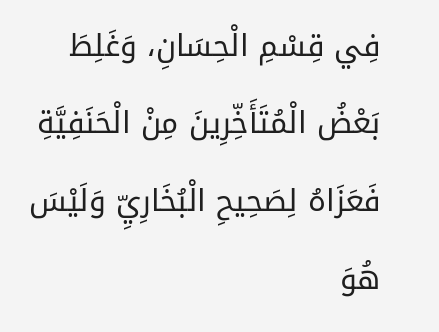فِي قِسْمِ الْحِسَانِ، وَغَلِطَ بَعْضُ الْمُتَأَخِّرِينَ مِنْ الْحَنَفِيَّةِ فَعَزَاهُ لِصَحِيحِ الْبُخَارِيِّ وَلَيْسَ هُوَ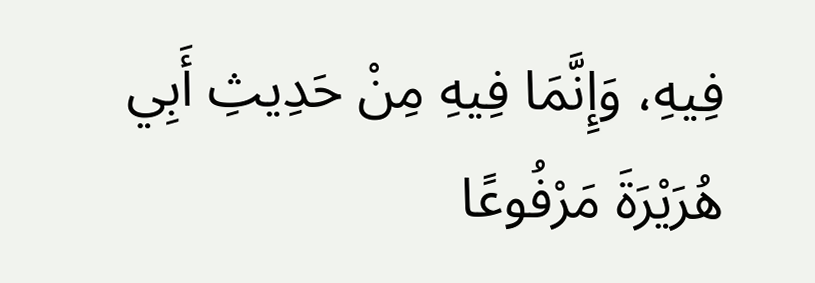فِيهِ، وَإِنَّمَا فِيهِ مِنْ حَدِيثِ أَبِي هُرَيْرَةَ مَرْفُوعًا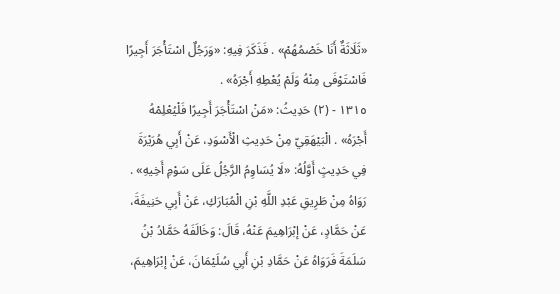«ثَلَاثَةٌ أَنَا خَصْمُهُمْ» . فَذَكَرَ فِيهِ: «وَرَجُلٌ اسْتَأْجَرَ أَجِيرًا فَاسْتَوْفَى مِنْهُ وَلَمْ يُعْطِهِ أَجْرَهُ» .
١٣١٥ - (٢) حَدِيثُ: «مَنْ اسْتَأْجَرَ أَجِيرًا فَلْيُعْلِمْهُ أَجْرَهُ» . الْبَيْهَقِيّ مِنْ حَدِيثِ الْأَسْوَدِ، عَنْ أَبِي هُرَيْرَةَ فِي حَدِيثٍ أَوَّلُهُ: «لَا يُسَاوِمُ الرَّجُلُ عَلَى سَوْمِ أَخِيهِ» . رَوَاهُ مِنْ طَرِيقِ عَبْدِ اللَّهِ بْنِ الْمُبَارَكِ، عَنْ أَبِي حَنِيفَةَ، عَنْ حَمَّادٍ، عَنْ إبْرَاهِيمَ عَنْهُ، قَالَ: وَخَالَفَهُ حَمَّادُ بْنُ سَلَمَةَ فَرَوَاهُ عَنْ حَمَّادِ بْنِ أَبِي سُلَيْمَانَ، عَنْ إبْرَاهِيمَ،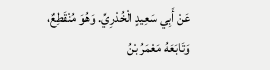عَنْ أَبِي سَعِيدٍ الْخُدْرِيِّ. وَهُوَ مُنْقَطِعٌ، وَتَابَعَهُ مَعْمَرُ بْنُ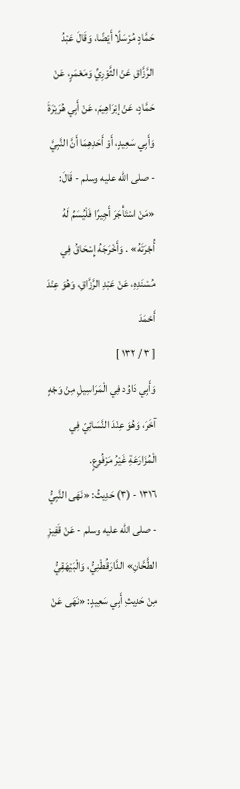حَمَّادٍ مُرْسَلًا أَيْضًا، وَقَالَ عَبْدُ الرَّزَّاقِ عَنْ الثَّوْرِيِّ وَمَعْمَرٍ، عَنْ حَمَّادٍ، عَنْ إبْرَاهِيمَ، عَنْ أَبِي هُرَيْرَةَ وَأَبِي سَعِيدٍ، أَوْ أَحَدِهِمَا أَنَّ النَّبِيَّ - صلى الله عليه وسلم - قَالَ: «مَنْ اسْتَأْجَرَ أَجِيرًا فَلْيُسَمِّ لَهُ أُجْرَتَهُ» . وَأَخْرَجَهُ إِسْحَاقُ فِي مُسْنَدِهِ، عَنْ عَبْدِ الرَّزَّاقِ، وَهُوَ عِنْدَ أَحْمَدَ
[ ٣ / ١٣٢ ]
وَأَبِي دَاوُد فِي الْمَرَاسِيلِ مِنْ وَجْهٍ آخَرَ، وَهُوَ عِنْدَ النَّسَائِيّ فِي الْمُزَارَعَةِ غَيْرُ مَرْفُوعٍ.
١٣١٦ - (٣) حَدِيثُ: «نَهَى النَّبِيُّ - صلى الله عليه وسلم - عَنْ قَفِيزِ الطَّحَّانِ» الدَّارَقُطْنِيُّ، وَالْبَيْهَقِيُّ مِنْ حَدِيثِ أَبِي سَعِيدٍ: «نَهَى عَنْ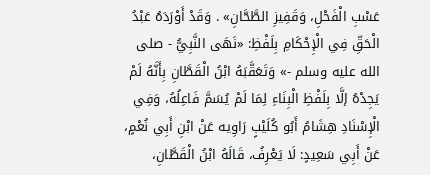عَسْبِ الْفَحْلِ، وَقَفِيزِ الطَّحَّانِ» . وَقَدْ أَوْرَدَهُ عَبْدُ الْحَقِّ فِي الْإِحْكَامِ بِلَفْظِ: «نَهَى النَّبِيُّ - صلى الله عليه وسلم -» وَتَعَقَّبَهُ ابْنُ الْقَطَّانِ بِأَنَّهُ لَمْ يَجِدْهُ إلَّا بِلَفْظِ الْبِنَاءِ لِمَا لَمْ يُسَمَّ فَاعِلُهُ، وَفِي الْإِسْنَادِ هِشَامُ أَبُو كُلَيْبٍ رَاوِيه عَنْ ابْنِ أَبِي نُعْمٍ، عَنْ أَبِي سَعِيدٍ: لَا يَعْرِفُ، قَالَهُ ابْنُ الْقَطَّانِ،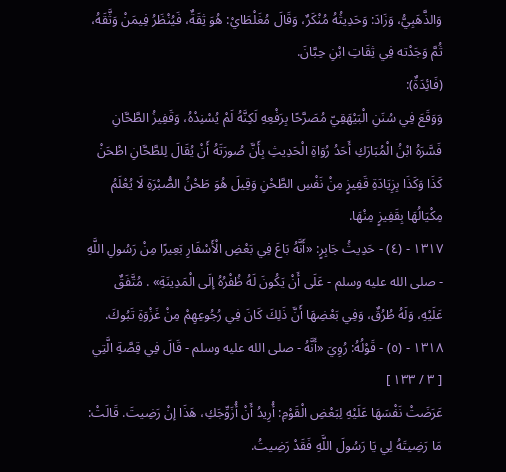وَالذَّهَبِيُّ، وَزَادَ: وَحَدِيثُهُ مُنْكَرٌ، وَقَالَ مُغَلْطَايْ: هُوَ ثِقَةٌ، فَيُنْظَرُ فِيمَنْ وَثَّقَهُ، ثُمَّ وَجَدْته فِي ثِقَاتِ ابْنِ حِبَّانَ.
(فَائِدَةٌ):
وَوَقَعَ فِي سُنَنِ الْبَيْهَقِيّ مُصَرَّحًا بِرَفْعِهِ لَكِنَّهُ لَمْ يُسْنِدْهُ، وَقَفِيزُ الطَّحَّانِ فَسَّرَهُ ابْنُ الْمُبَارَكِ أَحَدُ رُوَاةِ الْحَدِيثِ بِأَنَّ صُورَتَهُ أَنْ يُقَالَ لِلطَّحَّانِ اطْحَنْ كَذَا وَكَذَا بِزِيَادَةِ قَفِيزٍ مِنْ نَفْسِ الطَّحْنِ وَقِيلَ هُوَ طَحْنُ الصُّبْرَةِ لَا يُعْلَمُ مِكْيَالُهَا بِقَفِيزٍ مِنْهَا.
١٣١٧ - (٤) - حَدِيثُ جَابِرٍ: «أَنَّهُ بَاعَ فِي بَعْضِ الْأَسْفَارِ بَعِيرًا مِنْ رَسُولِ اللَّهِ - صلى الله عليه وسلم - عَلَى أَنْ يَكُونَ لَهُ ظُفْرُهُ إلَى الْمَدِينَةِ» . مُتَّفَقٌ عَلَيْهِ، وَلَهُ طُرُقٌ، وَفِي بَعْضِهَا أَنَّ ذَلِكَ كَانَ فِي رُجُوعِهِمْ مِنْ غَزْوَةِ تَبُوكَ.
١٣١٨ - (٥) - قَوْلُهُ: رُوِيَ «أَنَّهُ - صلى الله عليه وسلم - قَالَ فِي قِصَّةِ الَّتِي
[ ٣ / ١٣٣ ]
عَرَضَتْ نَفْسَهَا عَلَيْهِ لِبَعْضِ الْقَوْمِ: أُرِيدُ أَنْ أُزَوِّجَكِ، هَذَا إنْ رَضِيتَ. قَالَتْ: مَا رَضِيتَهُ لِي يَا رَسُولَ اللَّهِ فَقَدْ رَضِيتُ.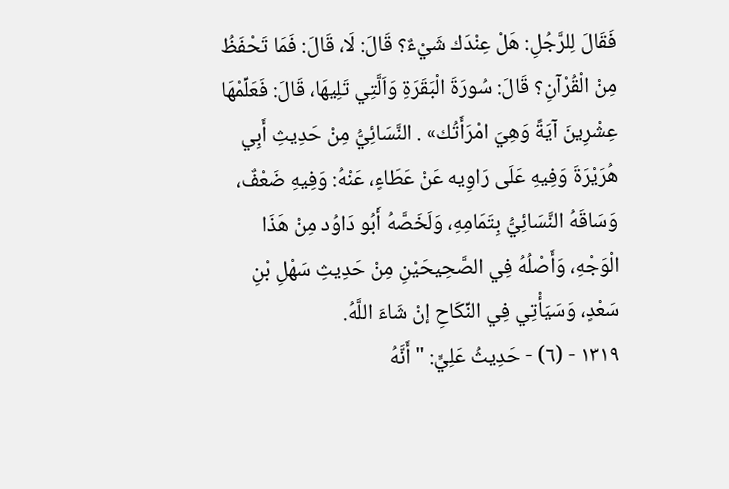فَقَالَ لِلرَّجُلِ: هَلْ عِنْدَك شَيْءٌ؟ قَالَ: لَا، قَالَ: فَمَا تَحْفَظُ مِنْ الْقُرْآنِ؟ قَالَ: سُورَةَ الْبَقَرَةِ وَاَلَّتِي تَلِيهَا، قَالَ: فَعَلِّمْهَا عِشْرِينَ آيَةً وَهِيَ امْرَأَتُك» . النَّسَائِيُّ مِنْ حَدِيثِ أَبِي هُرَيْرَةَ وَفِيهِ عَلَى رَاوِيه عَنْ عَطَاءٍ، عَنْهُ: وَفِيهِ ضَعْفٌ، وَسَاقَهُ النَّسَائِيُّ بِتَمَامِهِ، وَلَخَصَّهُ أَبُو دَاوُد مِنْ هَذَا الْوَجْهِ، وَأَصْلُهُ فِي الصَّحِيحَيْنِ مِنْ حَدِيثِ سَهْلِ بْنِ سَعْدٍ، وَسَيَأْتِي فِي النِّكَاحِ إنْ شَاءَ اللَّهُ.
١٣١٩ - (٦) - حَدِيثُ عَلِيٍّ: " أَنَّهُ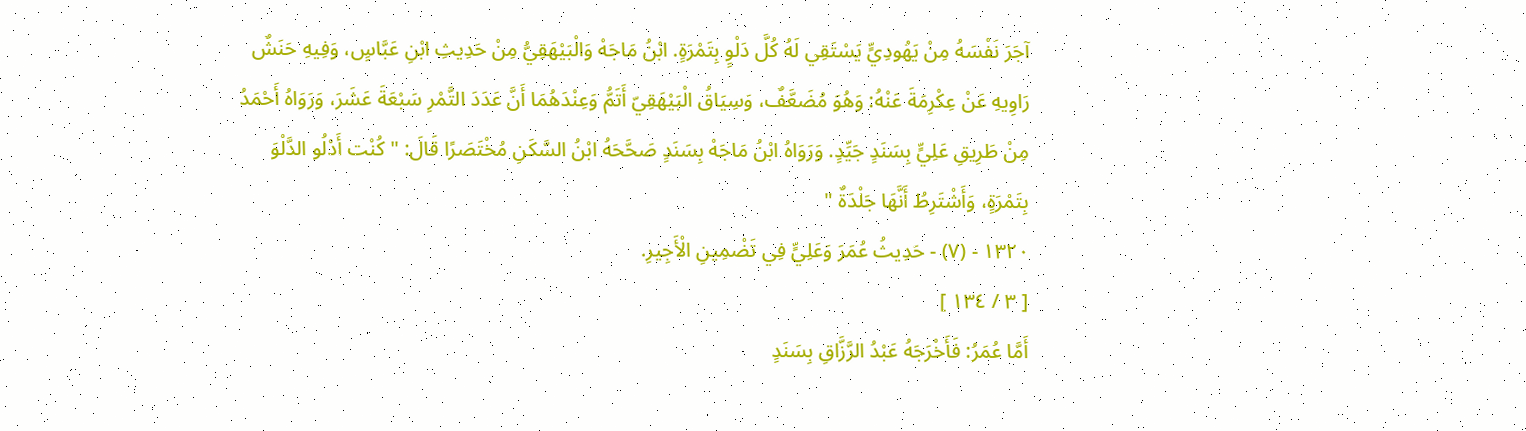آجَرَ نَفْسَهُ مِنْ يَهُودِيٍّ يَسْتَقِي لَهُ كُلَّ دَلْوٍ بِتَمْرَةٍ. ابْنُ مَاجَهْ وَالْبَيْهَقِيُّ مِنْ حَدِيثِ ابْنِ عَبَّاسٍ، وَفِيهِ حَنَشٌ رَاوِيهِ عَنْ عِكْرِمَةَ عَنْهُ: وَهُوَ مُضَعَّفٌ، وَسِيَاقُ الْبَيْهَقِيّ أَتَمُّ وَعِنْدَهُمَا أَنَّ عَدَدَ التَّمْرِ سَبْعَةَ عَشَرَ، وَرَوَاهُ أَحْمَدُ مِنْ طَرِيقِ عَلِيٍّ بِسَنَدٍ جَيِّدٍ. وَرَوَاهُ ابْنُ مَاجَهْ بِسَنَدٍ صَحَّحَهُ ابْنُ السَّكَنِ مُخْتَصَرًا قَالَ: " كُنْت أَدْلُو الدَّلْوَ بِتَمْرَةٍ، وَأَشْتَرِطُ أَنَّهَا جَلْدَةٌ "
١٣٢٠ - (٧) - حَدِيثُ عُمَرَ وَعَلِيٍّ فِي تَضْمِينِ الْأَجِيرِ.
[ ٣ / ١٣٤ ]
أَمَّا عُمَرُ: فَأَخْرَجَهُ عَبْدُ الرَّزَّاقِ بِسَنَدٍ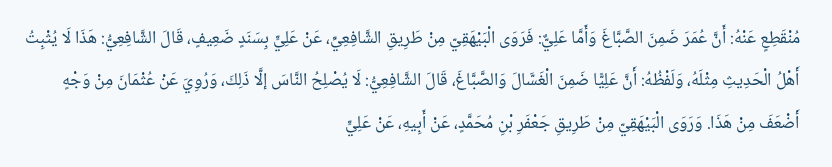مُنْقَطِعٍ عَنْهُ: أَنَّ عُمَرَ ضَمِنَ الصَّبَّاغَ وَأَمَّا عَلِيٌّ: فَرَوَى الْبَيْهَقِيّ مِنْ طَرِيقِ الشَّافِعِيِّ، عَنْ عَلِيٍّ بِسَنَدٍ ضَعِيفٍ، قَالَ الشَّافِعِيُّ: هَذَا لَا يُثْبِتُ أَهْلُ الْحَدِيثِ مِثْلَهُ، وَلَفْظُهُ: أَنَّ عَلِيًّا ضَمِنَ الْغَسَّالَ وَالصَّبَّاغَ، قَالَ الشَّافِعِيُّ: لَا يُصْلِحُ النَّاسَ إلَّا ذَلِكَ، وَرُوِيَ عَنْ عُثْمَانَ مِنْ وَجْهٍ أَضْعَفَ مِنْ هَذَا. وَرَوَى الْبَيْهَقِيّ مِنْ طَرِيقِ جَعْفَرِ بْنِ مُحَمَّدٍ، عَنْ أَبِيهِ، عَنْ عَلِيٍّ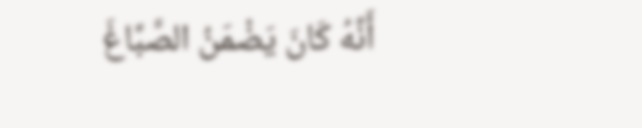أَنَّهُ كَانَ يَضْمَنُ الصَّبَّاغَ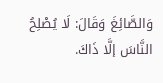وَالصَّائِغَ وَقَالَ: لَا يُصْلِحُ النَّاسَ إلَّا ذَاكَ.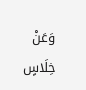وَعَنْ خِلَاسٍ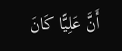أَنَّ عَلِيًّا كَانَ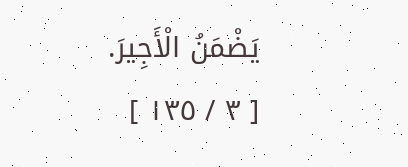يَضْمَنُ الْأَجِيرَ.
[ ٣ / ١٣٥ ]